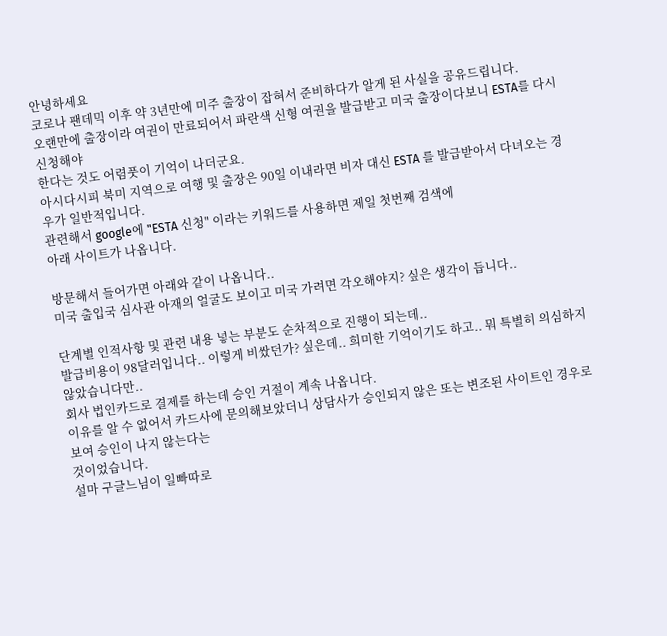안녕하세요
코로나 팬데믹 이후 약 3년만에 미주 출장이 잡혀서 준비하다가 알게 된 사실을 공유드립니다.
오랜만에 출장이라 여권이 만료되어서 파란색 신형 여권을 발급받고 미국 출장이다보니 ESTA를 다시 신청해야
한다는 것도 어렴풋이 기억이 나더군요.
아시다시피 북미 지역으로 여행 및 출장은 90일 이내라면 비자 대신 ESTA 를 발급받아서 다녀오는 경우가 일반적입니다.
관련해서 google에 "ESTA 신청" 이라는 키워드를 사용하면 제일 첫번째 검색에
아래 사이트가 나옵니다.

방문해서 들어가면 아래와 같이 나옵니다..
미국 출입국 심사관 아재의 얼굴도 보이고 미국 가려면 각오해야지? 싶은 생각이 듭니다..

단계별 인적사항 및 관련 내용 넣는 부분도 순차적으로 진행이 되는데..
발급비용이 98달러입니다.. 이렇게 비쌌던가? 싶은데.. 희미한 기억이기도 하고.. 뭐 특별히 의심하지 않았습니다만..
회사 법인카드로 결제를 하는데 승인 거절이 계속 나옵니다.
이유를 알 수 없어서 카드사에 문의해보았더니 상담사가 승인되지 않은 또는 변조된 사이트인 경우로 보여 승인이 나지 않는다는
것이었습니다.
설마 구글느님이 일빠따로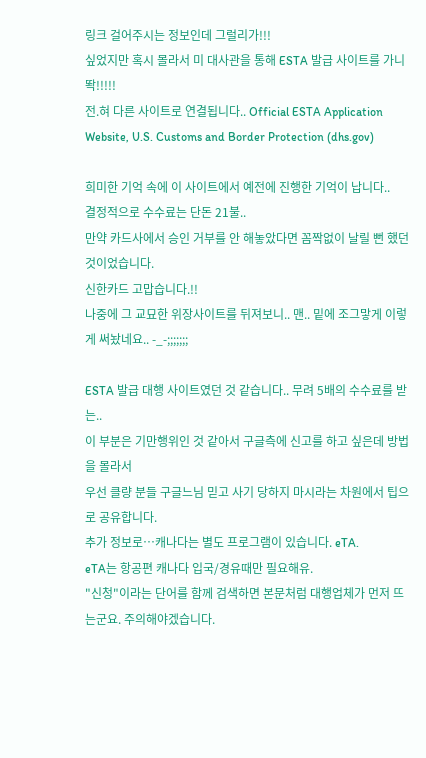링크 걸어주시는 정보인데 그럴리가!!!
싶었지만 혹시 몰라서 미 대사관을 통해 ESTA 발급 사이트를 가니 똭!!!!!
전.혀 다른 사이트로 연결됩니다.. Official ESTA Application Website, U.S. Customs and Border Protection (dhs.gov)

희미한 기억 속에 이 사이트에서 예전에 진행한 기억이 납니다..
결정적으로 수수료는 단돈 21불..
만약 카드사에서 승인 거부를 안 해놓았다면 꼼짝없이 날릴 뻔 했던 것이었습니다.
신한카드 고맙습니다.!!
나중에 그 교묘한 위장사이트를 뒤져보니.. 맨.. 밑에 조그맣게 이렇게 써놨네요.. -_-;;;;;;;

ESTA 발급 대행 사이트였던 것 같습니다.. 무려 5배의 수수료를 받는..
이 부분은 기만행위인 것 같아서 구글측에 신고를 하고 싶은데 방법을 몰라서
우선 클량 분들 구글느님 믿고 사기 당하지 마시라는 차원에서 팁으로 공유합니다.
추가 정보로…캐나다는 별도 프로그램이 있습니다. eTA.
eTA는 항공편 캐나다 입국/경유때만 필요해유.
"신청"이라는 단어를 함께 검색하면 본문처럼 대행업체가 먼저 뜨는군요. 주의해야겠습니다.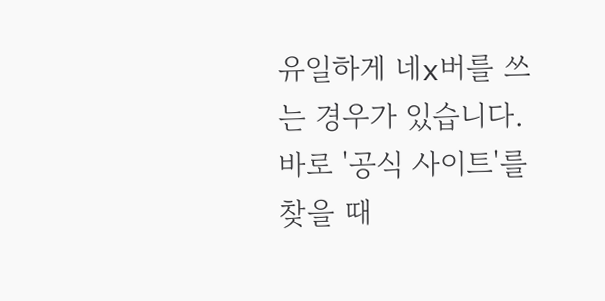유일하게 네x버를 쓰는 경우가 있습니다.
바로 '공식 사이트'를 찾을 때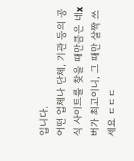입니다.
어떤 업체나 단체, 기관 등의 공식 사이트를 찾을 때만큼은 네x버가 최고이니, 그 때만 살짝 쓰세요 ㄷㄷㄷ